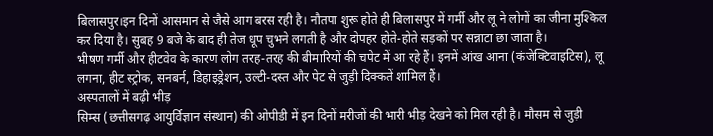बिलासपुर।इन दिनों आसमान से जैसे आग बरस रही है। नौतपा शुरू होते ही बिलासपुर में गर्मी और लू ने लोगों का जीना मुश्किल कर दिया है। सुबह 9 बजे के बाद ही तेज धूप चुभने लगती है और दोपहर होते-होते सड़कों पर सन्नाटा छा जाता है।
भीषण गर्मी और हीटवेव के कारण लोग तरह-तरह की बीमारियों की चपेट में आ रहे हैं। इनमें आंख आना (कंजेक्टिवाइटिस), लू लगना, हीट स्ट्रोक, सनबर्न, डिहाइड्रेशन, उल्टी-दस्त और पेट से जुड़ी दिक्कतें शामिल हैं।
अस्पतालों में बढ़ी भीड़
सिम्स (छत्तीसगढ़ आयुर्विज्ञान संस्थान) की ओपीडी में इन दिनों मरीजों की भारी भीड़ देखने को मिल रही है। मौसम से जुड़ी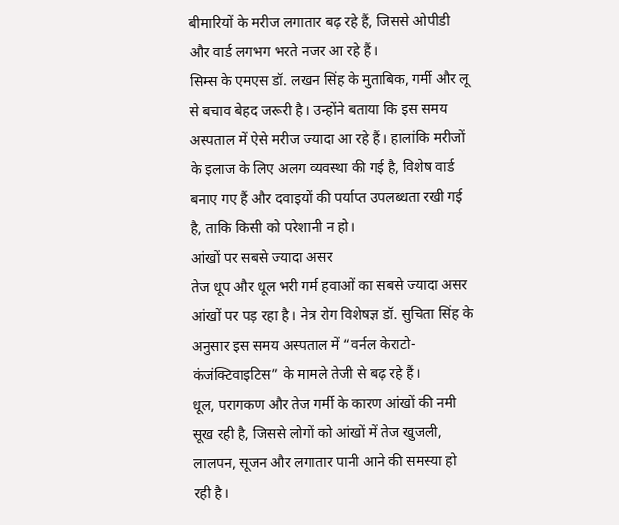बीमारियों के मरीज लगातार बढ़ रहे हैं, जिससे ओपीडी और वार्ड लगभग भरते नजर आ रहे हैं।
सिम्स के एमएस डॉ. लखन सिंह के मुताबिक, गर्मी और लू से बचाव बेहद जरूरी है। उन्होंने बताया कि इस समय अस्पताल में ऐसे मरीज ज्यादा आ रहे हैं। हालांकि मरीजों के इलाज के लिए अलग व्यवस्था की गई है, विशेष वार्ड बनाए गए हैं और दवाइयों की पर्याप्त उपलब्धता रखी गई है, ताकि किसी को परेशानी न हो।
आंखों पर सबसे ज्यादा असर
तेज धूप और धूल भरी गर्म हवाओं का सबसे ज्यादा असर आंखों पर पड़ रहा है। नेत्र रोग विशेषज्ञ डॉ. सुचिता सिंह के अनुसार इस समय अस्पताल में “वर्नल केराटो-कंजंक्टिवाइटिस” के मामले तेजी से बढ़ रहे हैं।
धूल, परागकण और तेज गर्मी के कारण आंखों की नमी सूख रही है, जिससे लोगों को आंखों में तेज खुजली, लालपन, सूजन और लगातार पानी आने की समस्या हो रही है।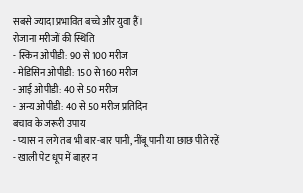सबसे ज्यादा प्रभावित बच्चे और युवा हैं।
रोजाना मरीजों की स्थिति
- स्किन ओपीडी: 90 से 100 मरीज
- मेडिसिन ओपीडी: 150 से 160 मरीज
- आई ओपीडी: 40 से 50 मरीज
- अन्य ओपीडी: 40 से 50 मरीज प्रतिदिन
बचाव के जरूरी उपाय
- प्यास न लगे तब भी बार-बार पानी, नींबू पानी या छाछ पीते रहें
- खाली पेट धूप में बाहर न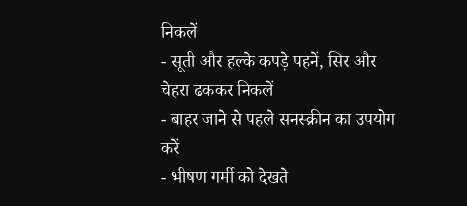निकलें
- सूती और हल्के कपड़े पहनें, सिर और चेहरा ढककर निकलें
- बाहर जाने से पहले सनस्क्रीन का उपयोग करें
- भीषण गर्मी को देखते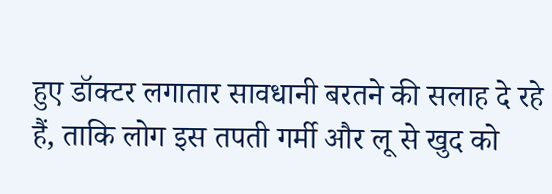हुए डॉक्टर लगातार सावधानी बरतने की सलाह दे रहे हैं, ताकि लोग इस तपती गर्मी और लू से खुद को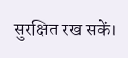सुरक्षित रख सकें।